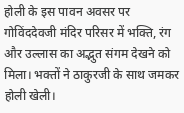होली के इस पावन अवसर पर गोविंददेवजी मंदिर परिसर में भक्ति, रंग और उल्लास का अद्भुत संगम देखने को मिला। भक्तों ने ठाकुरजी के साथ जमकर होली खेली।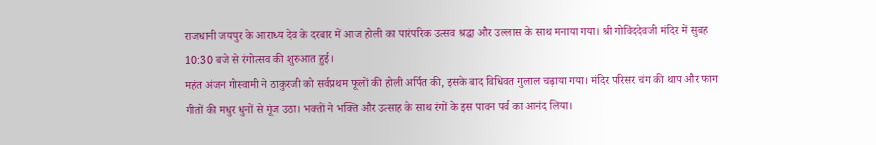राजधानी जयपुर के आराध्य देव के दरबार में आज होली का पारंपरिक उत्सव श्रद्धा और उल्लास के साथ मनाया गया। श्री गोविंददेवजी मंदिर में सुबह 10:30 बजे से रंगोत्सव की शुरुआत हुई।
महंत अंजन गोस्वामी ने ठाकुरजी को सर्वप्रथम फूलों की होली अर्पित की, इसके बाद विधिवत गुलाल चढ़ाया गया। मंदिर परिसर चंग की थाप और फाग गीतों की मधुर धुनों से गूंज उठा। भक्तों ने भक्ति और उत्साह के साथ रंगों के इस पावन पर्व का आनंद लिया।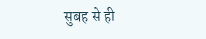सुबह से ही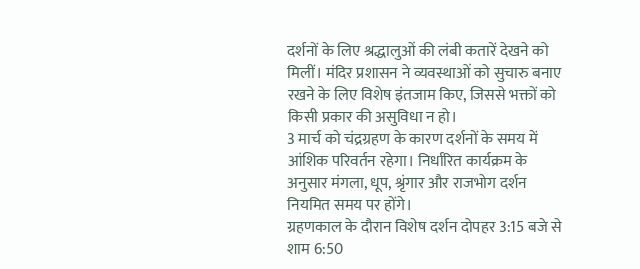दर्शनों के लिए श्रद्धालुओं की लंबी कतारें देखने को मिलीं। मंदिर प्रशासन ने व्यवस्थाओं को सुचारु बनाए रखने के लिए विशेष इंतजाम किए, जिससे भक्तों को किसी प्रकार की असुविधा न हो।
3 मार्च को चंद्रग्रहण के कारण दर्शनों के समय में आंशिक परिवर्तन रहेगा। निर्धारित कार्यक्रम के अनुसार मंगला, धूप, श्रृंगार और राजभोग दर्शन नियमित समय पर होंगे।
ग्रहणकाल के दौरान विशेष दर्शन दोपहर 3:15 बजे से शाम 6:50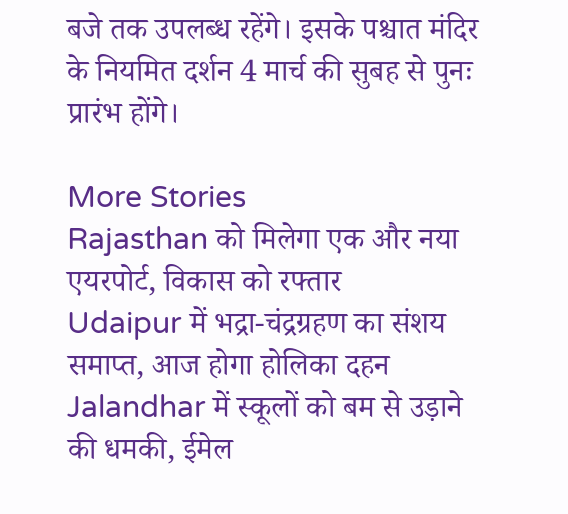बजे तक उपलब्ध रहेंगे। इसके पश्चात मंदिर के नियमित दर्शन 4 मार्च की सुबह से पुनः प्रारंभ होंगे।

More Stories
Rajasthan को मिलेगा एक और नया एयरपोर्ट, विकास को रफ्तार
Udaipur में भद्रा-चंद्रग्रहण का संशय समाप्त, आज होगा होलिका दहन
Jalandhar में स्कूलों को बम से उड़ाने की धमकी, ईमेल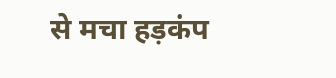से मचा हड़कंप